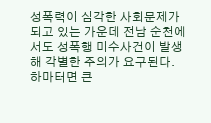성폭력이 심각한 사회문제가 되고 있는 가운데 전남 순천에서도 성폭행 미수사건이 발생해 각별한 주의가 요구된다.
하마터면 큰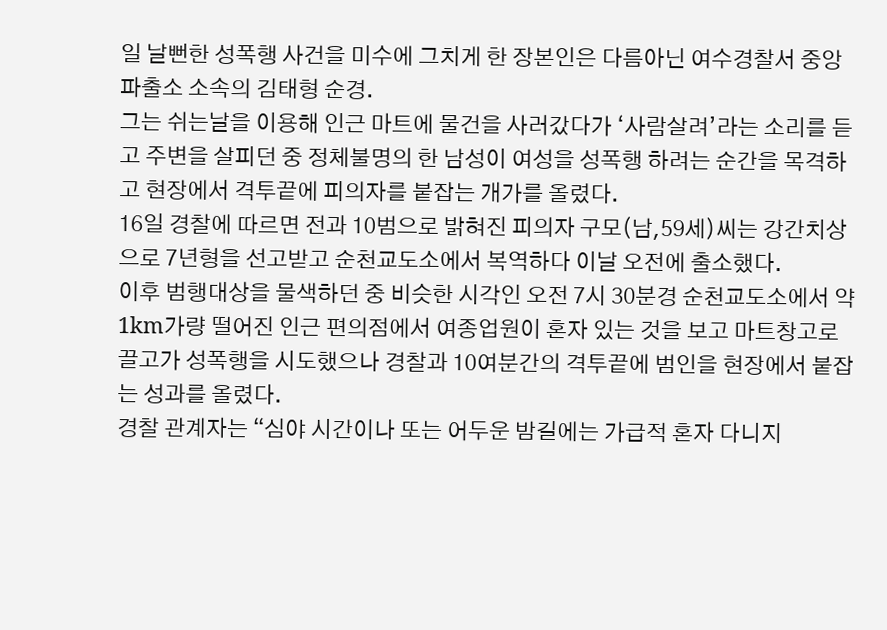일 날뻔한 성폭행 사건을 미수에 그치게 한 장본인은 다름아닌 여수경찰서 중앙파출소 소속의 김태형 순경.
그는 쉬는날을 이용해 인근 마트에 물건을 사러갔다가 ‘사람살려’라는 소리를 듣고 주변을 살피던 중 정체불명의 한 남성이 여성을 성폭행 하려는 순간을 목격하고 현장에서 격투끝에 피의자를 붙잡는 개가를 올렸다.
16일 경찰에 따르면 전과 10범으로 밝혀진 피의자 구모(남,59세)씨는 강간치상으로 7년형을 선고받고 순천교도소에서 복역하다 이날 오전에 출소했다.
이후 범행대상을 물색하던 중 비슷한 시각인 오전 7시 30분경 순천교도소에서 약 1km가량 떨어진 인근 편의점에서 여종업원이 혼자 있는 것을 보고 마트창고로 끌고가 성폭행을 시도했으나 경찰과 10여분간의 격투끝에 범인을 현장에서 붙잡는 성과를 올렸다.
경찰 관계자는 “심야 시간이나 또는 어두운 밤길에는 가급적 혼자 다니지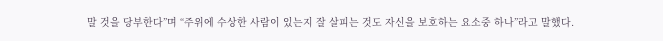말 것을 당부한다”며 “주위에 수상한 사람이 있는지 잘 살피는 것도 자신을 보호하는 요소중 하나”라고 말했다.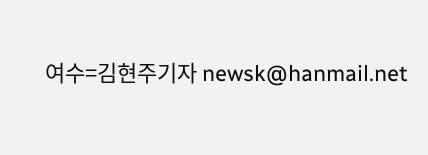여수=김현주기자 newsk@hanmail.net